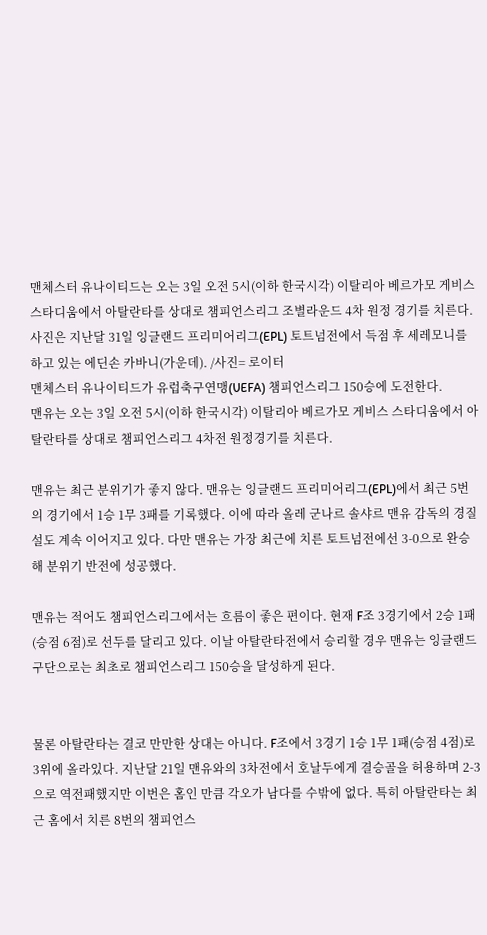맨체스터 유나이티드는 오는 3일 오전 5시(이하 한국시각) 이탈리아 베르가모 게비스 스타디움에서 아탈란타를 상대로 챔피언스리그 조별라운드 4차 원정 경기를 치른다. 사진은 지난달 31일 잉글랜드 프리미어리그(EPL) 토트넘전에서 득점 후 세레모니를 하고 있는 에딘손 카바니(가운데). /사진= 로이터
맨체스터 유나이티드가 유럽축구연맹(UEFA) 챔피언스리그 150승에 도전한다.
맨유는 오는 3일 오전 5시(이하 한국시각) 이탈리아 베르가모 게비스 스타디움에서 아탈란타를 상대로 챔피언스리그 4차전 원정경기를 치른다.

맨유는 최근 분위기가 좋지 않다. 맨유는 잉글랜드 프리미어리그(EPL)에서 최근 5번의 경기에서 1승 1무 3패를 기록했다. 이에 따라 올레 군나르 솔샤르 맨유 감독의 경질설도 계속 이어지고 있다. 다만 맨유는 가장 최근에 치른 토트넘전에선 3-0으로 완승해 분위기 반전에 성공했다.

맨유는 적어도 챔피언스리그에서는 흐름이 좋은 편이다. 현재 F조 3경기에서 2승 1패(승점 6점)로 선두를 달리고 있다. 이날 아탈란타전에서 승리할 경우 맨유는 잉글랜드 구단으로는 최초로 챔피언스리그 150승을 달성하게 된다.


물론 아탈란타는 결코 만만한 상대는 아니다. F조에서 3경기 1승 1무 1패(승점 4점)로 3위에 올라있다. 지난달 21일 맨유와의 3차전에서 호날두에게 결승골을 허용하며 2-3으로 역전패했지만 이번은 홈인 만큼 각오가 남다를 수밖에 없다. 특히 아탈란타는 최근 홈에서 치른 8번의 챔피언스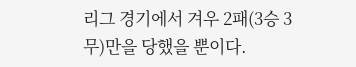리그 경기에서 겨우 2패(3승 3무)만을 당했을 뿐이다.